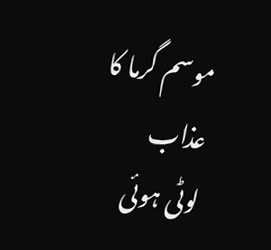موسم گرما کا عذاب
لوٹی ہوئی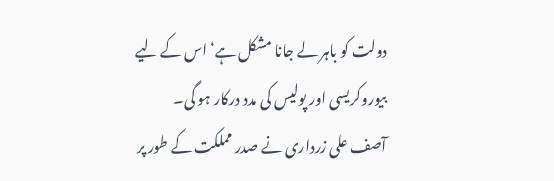دولت کو باہر لے جانا مشکل ہے‘ اس کے لیے بیوروکریسی اور پولیس کی مدد درکار ہو گی۔
آصف علی زرداری نے صدر مملکت کے طور پر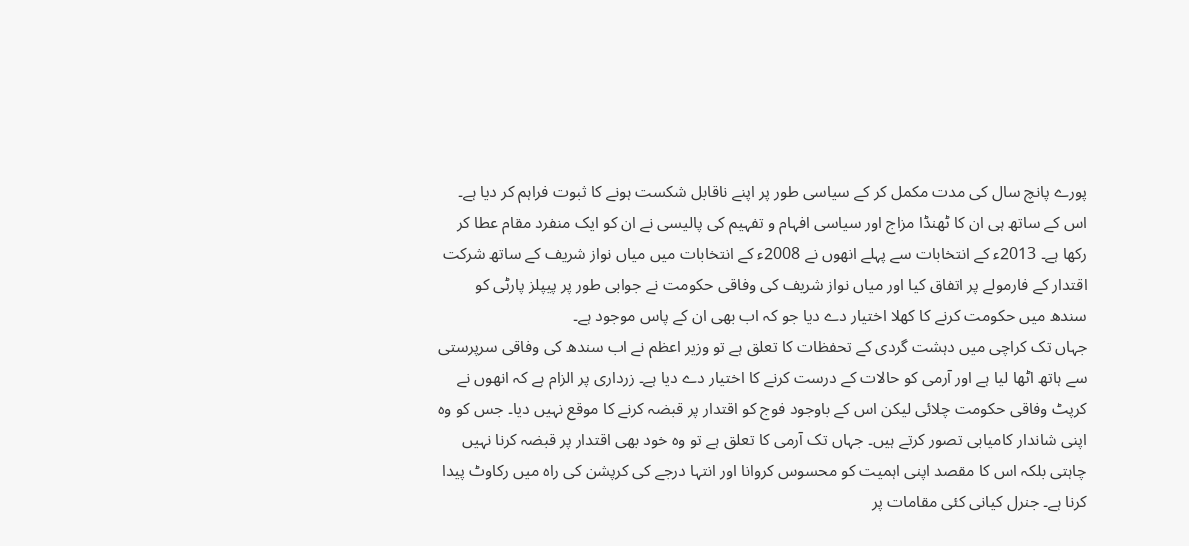پورے پانچ سال کی مدت مکمل کر کے سیاسی طور پر اپنے ناقابل شکست ہونے کا ثبوت فراہم کر دیا ہے۔ اس کے ساتھ ہی ان کا ٹھنڈا مزاج اور سیاسی افہام و تفہیم کی پالیسی نے ان کو ایک منفرد مقام عطا کر رکھا ہے۔ 2013ء کے انتخابات سے پہلے انھوں نے 2008ء کے انتخابات میں میاں نواز شریف کے ساتھ شرکت اقتدار کے فارمولے پر اتفاق کیا اور میاں نواز شریف کی وفاقی حکومت نے جوابی طور پر پیپلز پارٹی کو سندھ میں حکومت کرنے کا کھلا اختیار دے دیا جو کہ اب بھی ان کے پاس موجود ہے۔
جہاں تک کراچی میں دہشت گردی کے تحفظات کا تعلق ہے تو وزیر اعظم نے اب سندھ کی وفاقی سرپرستی سے ہاتھ اٹھا لیا ہے اور آرمی کو حالات کے درست کرنے کا اختیار دے دیا ہے۔ زرداری پر الزام ہے کہ انھوں نے کرپٹ وفاقی حکومت چلائی لیکن اس کے باوجود فوج کو اقتدار پر قبضہ کرنے کا موقع نہیں دیا۔ جس کو وہ اپنی شاندار کامیابی تصور کرتے ہیں۔ جہاں تک آرمی کا تعلق ہے تو وہ خود بھی اقتدار پر قبضہ کرنا نہیں چاہتی بلکہ اس کا مقصد اپنی اہمیت کو محسوس کروانا اور انتہا درجے کی کرپشن کی راہ میں رکاوٹ پیدا کرنا ہے۔ جنرل کیانی کئی مقامات پر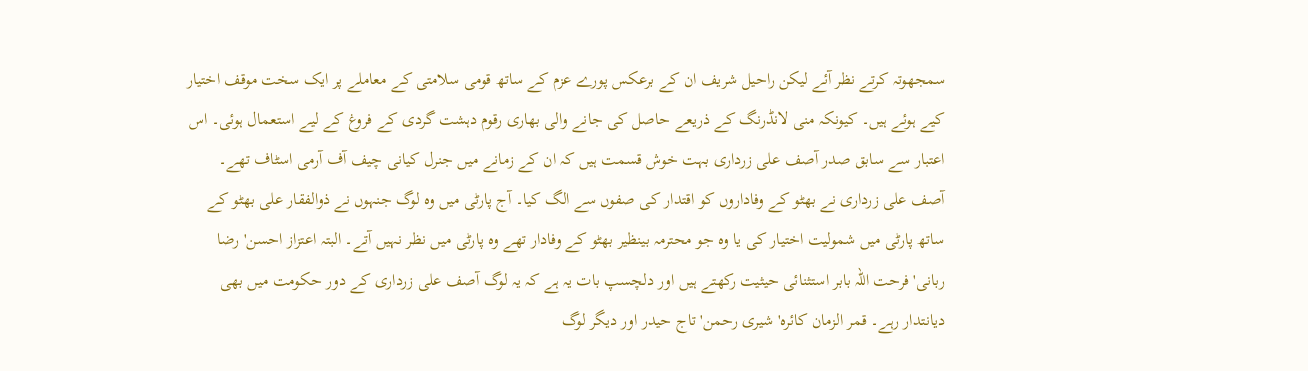سمجھوتہ کرتے نظر آئے لیکن راحیل شریف ان کے برعکس پورے عزم کے ساتھ قومی سلامتی کے معاملے پر ایک سخت موقف اختیار کیے ہوئے ہیں۔ کیونکہ منی لانڈرنگ کے ذریعے حاصل کی جانے والی بھاری رقوم دہشت گردی کے فروغ کے لیے استعمال ہوئی۔ اس اعتبار سے سابق صدر آصف علی زرداری بہت خوش قسمت ہیں کہ ان کے زمانے میں جنرل کیانی چیف آف آرمی اسٹاف تھے۔
آصف علی زرداری نے بھٹو کے وفاداروں کو اقتدار کی صفوں سے الگ کیا۔ آج پارٹی میں وہ لوگ جنہوں نے ذوالفقار علی بھٹو کے ساتھ پارٹی میں شمولیت اختیار کی یا وہ جو محترمہ بینظیر بھٹو کے وفادار تھے وہ پارٹی میں نظر نہیں آتے۔ البتہ اعتزاز احسن' رضا ربانی' فرحت اللہ بابر استثنائی حیثیت رکھتے ہیں اور دلچسپ بات یہ ہے کہ یہ لوگ آصف علی زرداری کے دور حکومت میں بھی دیانتدار رہے۔ قمر الزمان کائرہ' شیری رحمن' تاج حیدر اور دیگر لوگ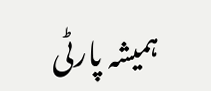ہمیشہ پارٹی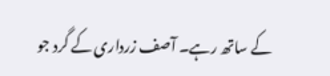کے ساتھ رہے۔ آصف زرداری کے گرد جو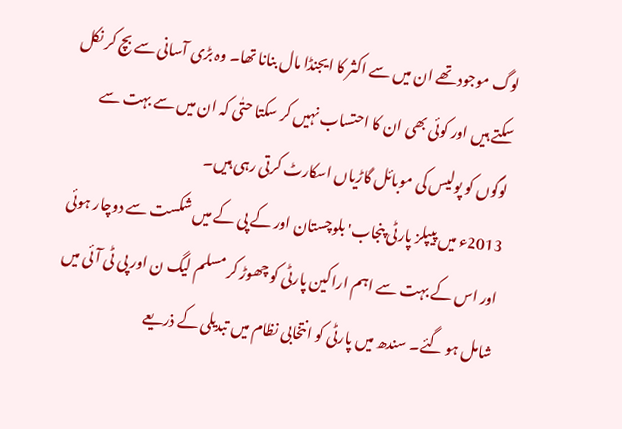لوگ موجود تھے ان میں سے اکثر کا ایجنڈا مال بنانا تھا۔ وہ بڑی آسانی سے بچ کر نکل سکتے ہیں اور کوئی بھی ان کا احتساب نہیں کر سکتا حتٰی کہ ان میں سے بہت سے لوگوں کو پولیس کی موبائل گاڑیاں اسکارٹ کرتی رہی ہیں۔
2013ء میں پیپلز پارٹی پنجاب' بلوچستان اور کے پی کے میں شکست سے دوچار ہوئی اور اس کے بہت سے اہم اراکین پارٹی کو چھوڑ کر مسلم لیگ ن اور پی ٹی آئی میں شامل ہو گئے۔ سندھ میں پارٹی کو انتخابی نظام میں تبدیلی کے ذریعے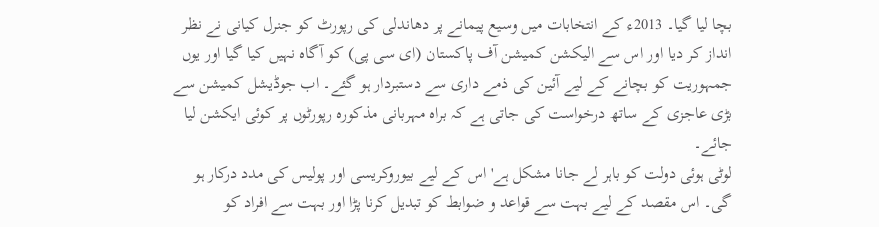بچا لیا گیا۔ 2013ء کے انتخابات میں وسیع پیمانے پر دھاندلی کی رپورٹ کو جنرل کیانی نے نظر انداز کر دیا اور اس سے الیکشن کمیشن آف پاکستان (ای سی پی) کو آگاہ نہیں کیا گیا اور یوں جمہوریت کو بچانے کے لیے آئین کی ذمے داری سے دستبردار ہو گئے۔ اب جوڈیشل کمیشن سے بڑی عاجزی کے ساتھ درخواست کی جاتی ہے کہ براہ مہربانی مذکورہ رپورٹوں پر کوئی ایکشن لیا جائے۔
لوٹی ہوئی دولت کو باہر لے جانا مشکل ہے' اس کے لیے بیوروکریسی اور پولیس کی مدد درکار ہو گی۔ اس مقصد کے لیے بہت سے قواعد و ضوابط کو تبدیل کرنا پڑا اور بہت سے افراد کو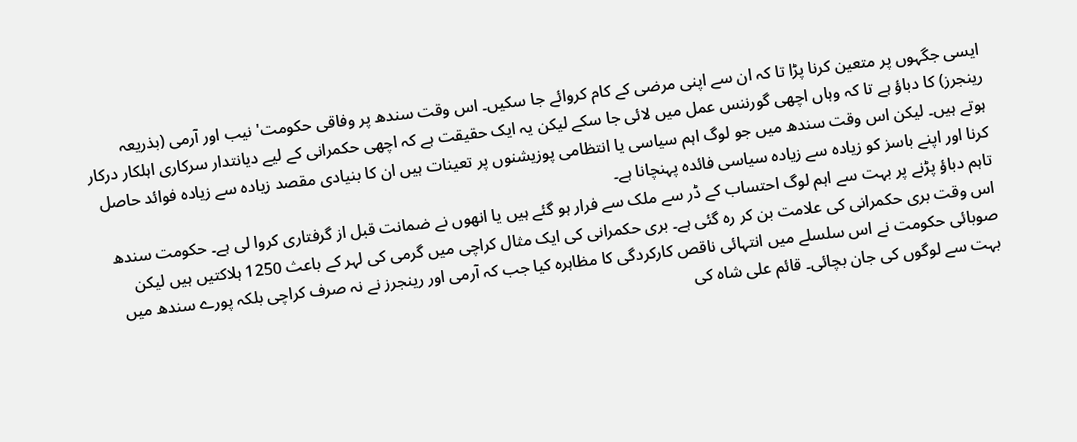ایسی جگہوں پر متعین کرنا پڑا تا کہ ان سے اپنی مرضی کے کام کروائے جا سکیں۔ اس وقت سندھ پر وفاقی حکومت' نیب اور آرمی (بذریعہ رینجرز) کا دباؤ ہے تا کہ وہاں اچھی گورننس عمل میں لائی جا سکے لیکن یہ ایک حقیقت ہے کہ اچھی حکمرانی کے لیے دیانتدار سرکاری اہلکار درکار ہوتے ہیں۔ لیکن اس وقت سندھ میں جو لوگ اہم سیاسی یا انتظامی پوزیشنوں پر تعینات ہیں ان کا بنیادی مقصد زیادہ سے زیادہ فوائد حاصل کرنا اور اپنے باسز کو زیادہ سے زیادہ سیاسی فائدہ پہنچانا ہے۔
تاہم دباؤ پڑنے پر بہت سے اہم لوگ احتساب کے ڈر سے ملک سے فرار ہو گئے ہیں یا انھوں نے ضمانت قبل از گرفتاری کروا لی ہے۔ حکومت سندھ اس وقت بری حکمرانی کی علامت بن کر رہ گئی ہے۔ بری حکمرانی کی ایک مثال کراچی میں گرمی کی لہر کے باعث 1250 ہلاکتیں ہیں لیکن صوبائی حکومت نے اس سلسلے میں انتہائی ناقص کارکردگی کا مظاہرہ کیا جب کہ آرمی اور رینجرز نے نہ صرف کراچی بلکہ پورے سندھ میں بہت سے لوگوں کی جان بچائی۔ قائم علی شاہ کی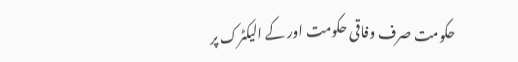حکومت صرف وفاقی حکومت اور کے الیکٹرک پر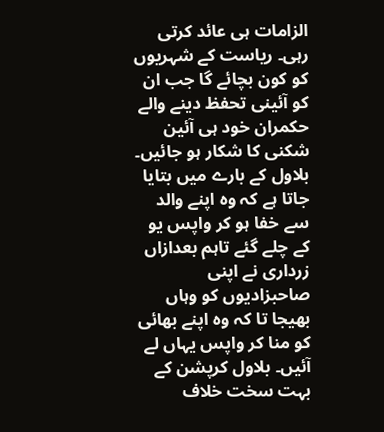الزامات ہی عائد کرتی رہی۔ ریاست کے شہریوں کو کون بچائے گا جب ان کو آئینی تحفظ دینے والے حکمران خود ہی آئین شکنی کا شکار ہو جائیں۔
بلاول کے بارے میں بتایا جاتا ہے کہ وہ اپنے والد سے خفا ہو کر واپس یو کے چلے گئے تاہم بعدازاں زرداری نے اپنی صاحبزادیوں کو وہاں بھیجا تا کہ وہ اپنے بھائی کو منا کر واپس یہاں لے آئیں۔ بلاول کرپشن کے بہت سخت خلاف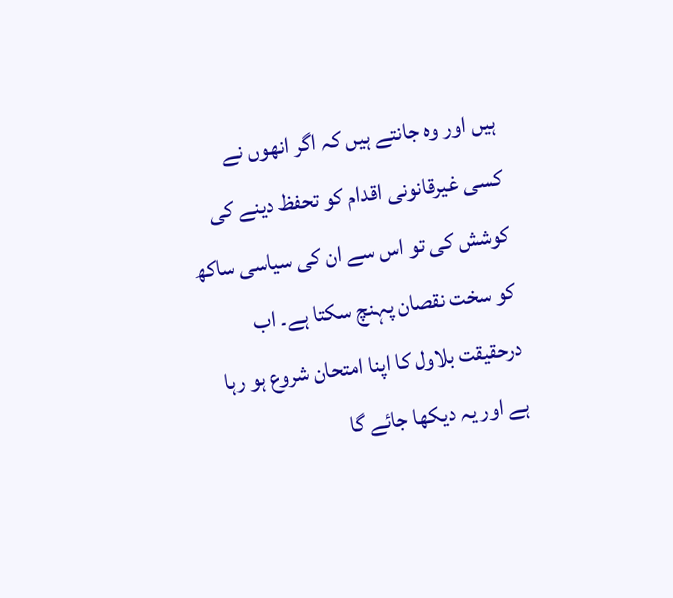ہیں اور وہ جانتے ہیں کہ اگر انھوں نے کسی غیرقانونی اقدام کو تحفظ دینے کی کوشش کی تو اس سے ان کی سیاسی ساکھ کو سخت نقصان پہنچ سکتا ہے۔ اب درحقیقت بلاول کا اپنا امتحان شروع ہو رہا ہے اور یہ دیکھا جائے گا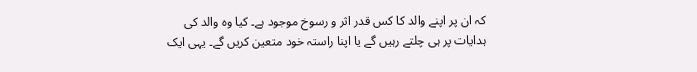کہ ان پر اپنے والد کا کس قدر اثر و رسوخ موجود ہے۔ کیا وہ والد کی ہدایات پر ہی چلتے رہیں گے یا اپنا راستہ خود متعین کریں گے۔ یہی ایک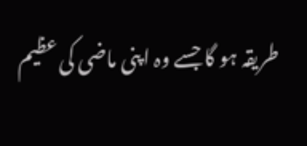طریقہ ہو گا جسے وہ اپنی ماضی کی عظیم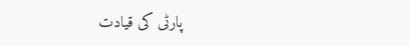پارٹی کی قیادت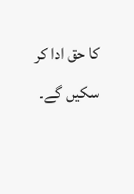کا حق ادا کر سکیں گے۔